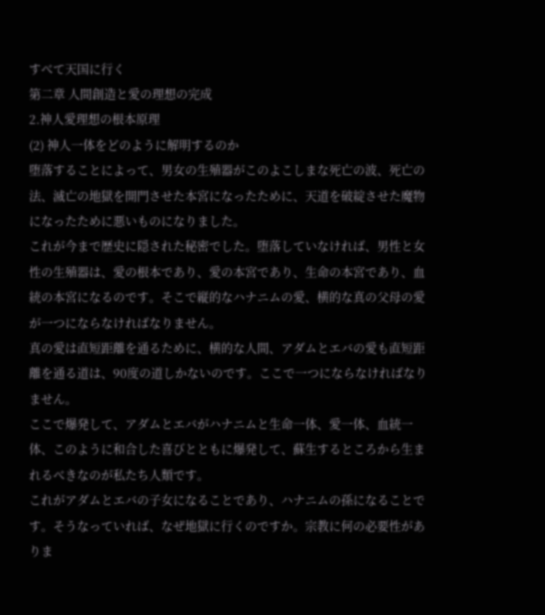すべて天国に行く
第二章 人間創造と愛の理想の完成
2.神人愛理想の根本原理
(2) 神人一体をどのように解明するのか
堕落することによって、男女の生殖器がこのよこしまな死亡の波、死亡の法、滅亡の地獄を開門させた本宮になったために、天道を破綻させた魔物になったために悪いものになりました。
これが今まで歴史に隠された秘密でした。堕落していなければ、男性と女性の生殖器は、愛の根本であり、愛の本宮であり、生命の本宮であり、血統の本宮になるのです。そこで縦的なハナニムの愛、横的な真の父母の愛が一つにならなければなりません。
真の愛は直短距離を通るために、横的な人間、アダムとエバの愛も直短距離を通る道は、90度の道しかないのです。ここで一つにならなければなりません。
ここで爆発して、アダムとエバがハナニムと生命一体、愛一体、血統一体、このように和合した喜びとともに爆発して、蘇生するところから生まれるべきなのが私たち人類です。
これがアダムとエバの子女になることであり、ハナニムの孫になることです。そうなっていれば、なぜ地獄に行くのですか。宗教に何の必要性がありま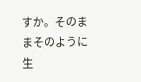すか。そのままそのように生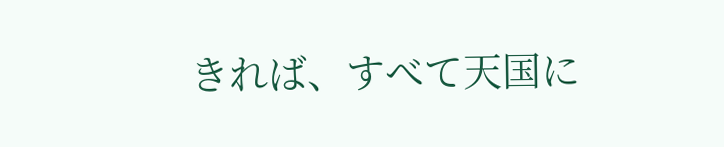きれば、すべて天国に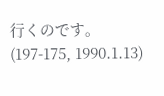行くのです。 (197-175, 1990.1.13)